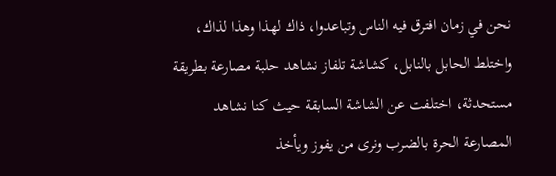نحن في زمان افترق فيه الناس وتباعدوا، ذاك لهذا وهذا لذاك، واختلط الحابل بالنابل، كشاشة تلفاز نشاهد حلبة مصارعة بطريقة مستحدثة، اختلفت عن الشاشة السابقة حيث كنا نشاهد المصارعة الحرة بالضرب ونرى من يفوز ويأخذ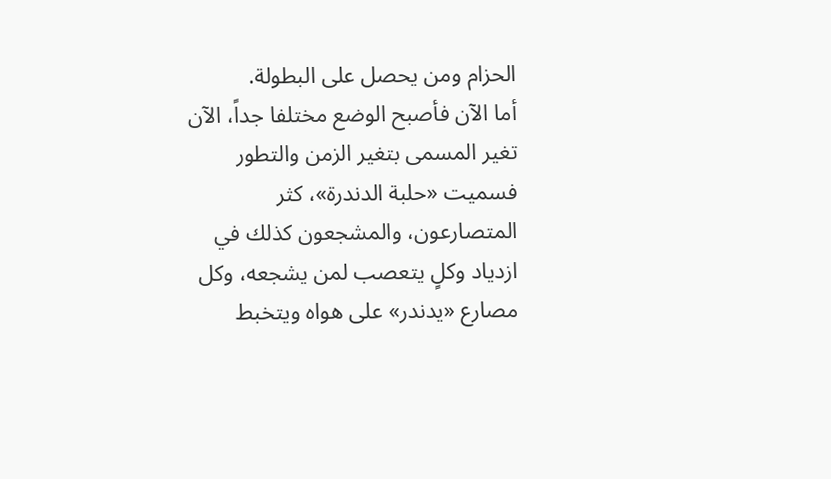الحزام ومن يحصل على البطولة.
أما الآن فأصبح الوضع مختلفا جداً، الآن تغير المسمى بتغير الزمن والتطور فسميت «حلبة الدندرة»، كثر المتصارعون، والمشجعون كذلك في ازدياد وكلٍ يتعصب لمن يشجعه، وكل مصارع «يدندر» على هواه ويتخبط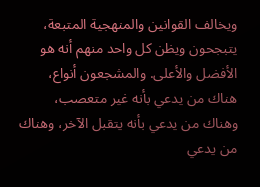ويخالف القوانين والمنهجية المتبعة، يتبجحون ويظن كل واحد منهم أنه هو الأفضل والأعلى. والمشجعون أنواع، هناك من يدعي بأنه غير متعصب، وهناك من يدعي بأنه يتقبل الآخر، وهناك من يدعي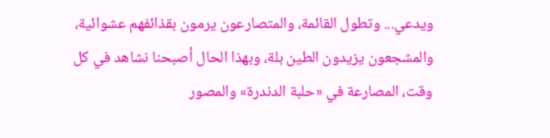ويدعي... وتطول القائمة، والمتصارعون يرمون بقذائفهم عشوائية، والمشجعون يزيدون الطين بلة، وبهذا الحال أصبحنا نشاهد في كل وقت، المصارعة في «حلبة الدندرة» والمصور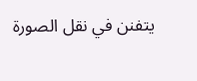يتفنن في نقل الصورة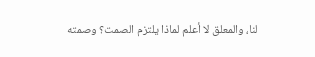لنا، والمعلق لا أعلم لماذا يلتزم الصمت؟ وصمته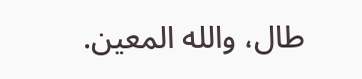طال، والله المعين.